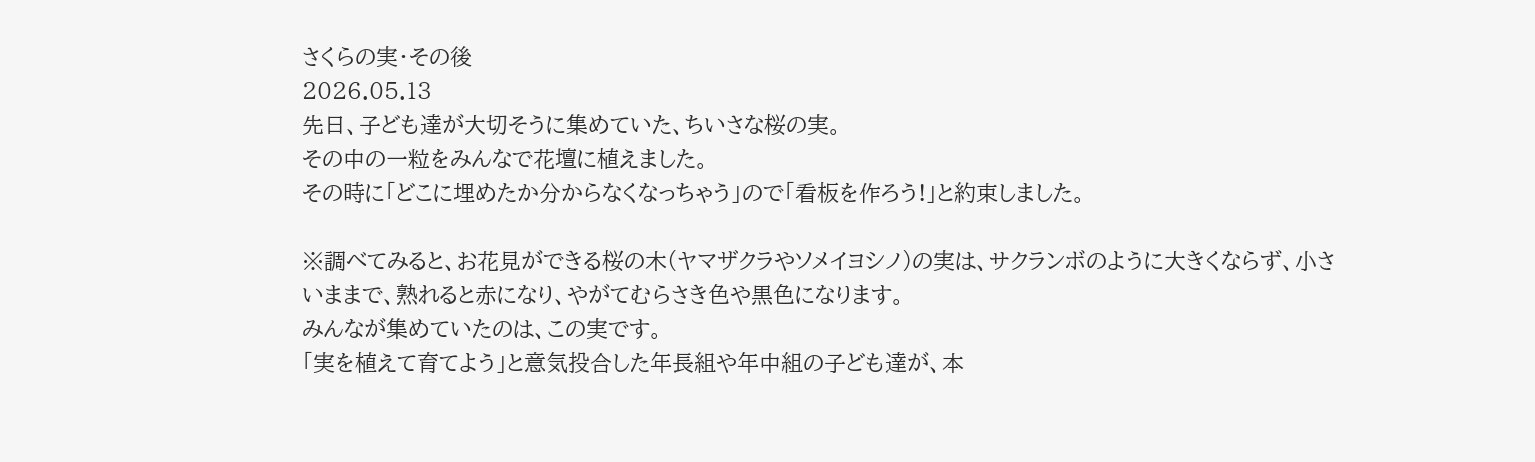さくらの実・その後
2026.05.13
先日、子ども達が大切そうに集めていた、ちいさな桜の実。
その中の一粒をみんなで花壇に植えました。
その時に「どこに埋めたか分からなくなっちゃう」ので「看板を作ろう!」と約束しました。

※調べてみると、お花見ができる桜の木(ヤマザクラやソメイヨシノ)の実は、サクランボのように大きくならず、小さいままで、熟れると赤になり、やがてむらさき色や黒色になります。
みんなが集めていたのは、この実です。
「実を植えて育てよう」と意気投合した年長組や年中組の子ども達が、本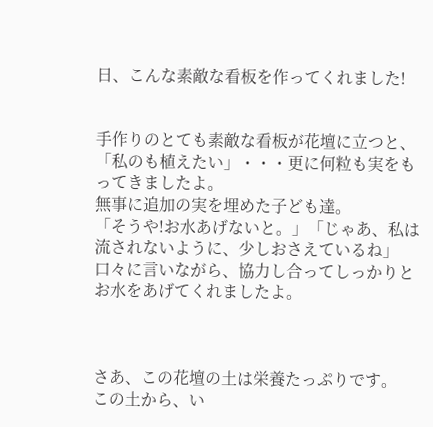日、こんな素敵な看板を作ってくれました!


手作りのとても素敵な看板が花壇に立つと、「私のも植えたい」・・・更に何粒も実をもってきましたよ。
無事に追加の実を埋めた子ども達。
「そうや!お水あげないと。」「じゃあ、私は流されないように、少しおさえているね」
口々に言いながら、協力し合ってしっかりとお水をあげてくれましたよ。



さあ、この花壇の土は栄養たっぷりです。
この土から、い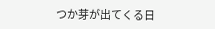つか芽が出てくる日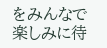をみんなで楽しみに待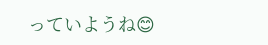っていようね😊